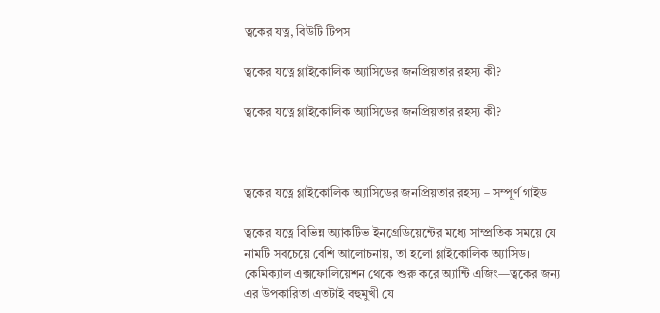ত্বকের যত্ন, বিউটি টিপস

ত্বকের যত্নে গ্লাইকোলিক অ্যাসিডের জনপ্রিয়তার রহস্য কী?

ত্বকের যত্নে গ্লাইকোলিক অ্যাসিডের জনপ্রিয়তার রহস্য কী?



ত্বকের যত্নে গ্লাইকোলিক অ্যাসিডের জনপ্রিয়তার রহস্য – সম্পূর্ণ গাইড

ত্বকের যত্নে বিভিন্ন অ্যাকটিভ ইনগ্রেডিয়েন্টের মধ্যে সাম্প্রতিক সময়ে যে নামটি সবচেয়ে বেশি আলোচনায়, তা হলো গ্লাইকোলিক অ্যাসিড। কেমিক্যাল এক্সফোলিয়েশন থেকে শুরু করে অ্যান্টি এজিং—ত্বকের জন্য এর উপকারিতা এতটাই বহুমুখী যে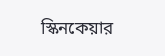স্কিনকেয়ার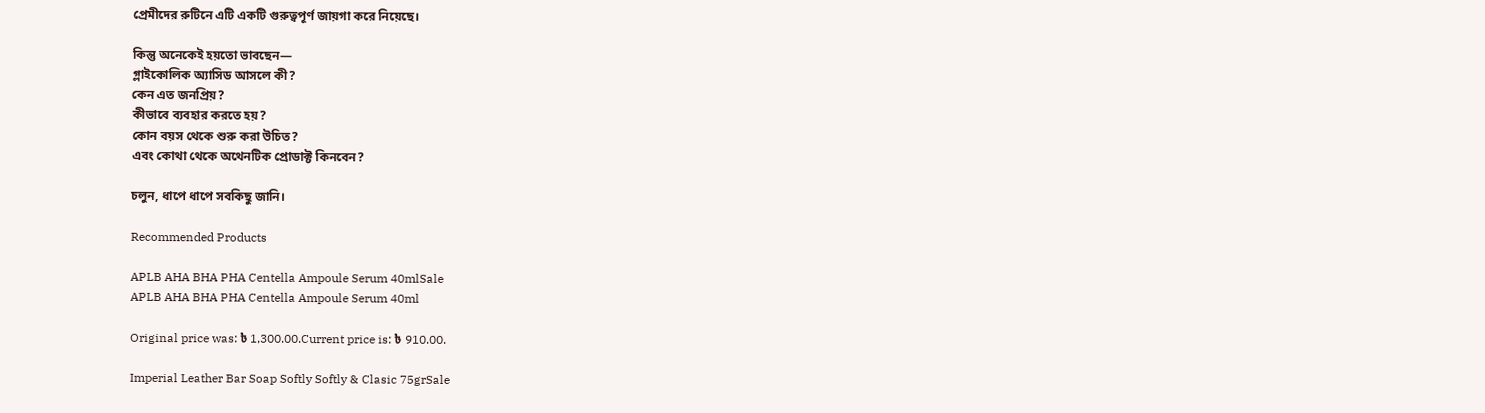প্রেমীদের রুটিনে এটি একটি গুরুত্বপূর্ণ জায়গা করে নিয়েছে।

কিন্তু অনেকেই হয়তো ভাবছেন—
গ্লাইকোলিক অ্যাসিড আসলে কী?
কেন এত জনপ্রিয়?
কীভাবে ব্যবহার করতে হয়?
কোন বয়স থেকে শুরু করা উচিত?
এবং কোথা থেকে অথেনটিক প্রোডাক্ট কিনবেন?

চলুন, ধাপে ধাপে সবকিছু জানি।

Recommended Products

APLB AHA BHA PHA Centella Ampoule Serum 40mlSale
APLB AHA BHA PHA Centella Ampoule Serum 40ml

Original price was: ৳ 1,300.00.Current price is: ৳ 910.00.

Imperial Leather Bar Soap Softly Softly & Clasic 75grSale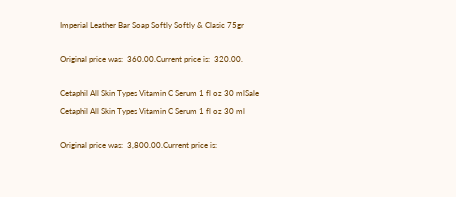Imperial Leather Bar Soap Softly Softly & Clasic 75gr

Original price was:  360.00.Current price is:  320.00.

Cetaphil All Skin Types Vitamin C Serum 1 fl oz 30 mlSale
Cetaphil All Skin Types Vitamin C Serum 1 fl oz 30 ml

Original price was:  3,800.00.Current price is: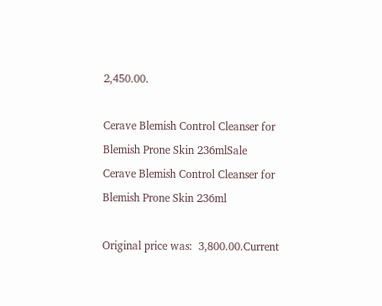2,450.00.

Cerave Blemish Control Cleanser for Blemish Prone Skin 236mlSale
Cerave Blemish Control Cleanser for Blemish Prone Skin 236ml

Original price was:  3,800.00.Current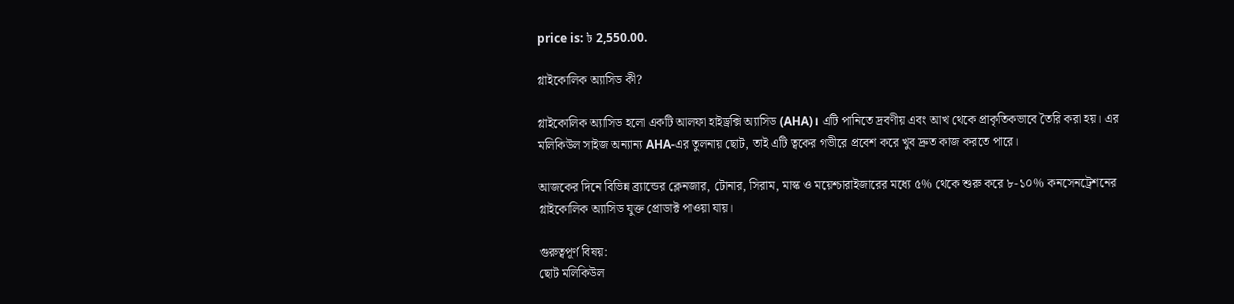price is: ৳ 2,550.00.

গ্লাইকোলিক অ্যাসিড কী?

গ্লাইকোলিক অ্যাসিড হলো একটি আলফা হাইড্রক্সি অ্যাসিড (AHA)। এটি পানিতে দ্রবণীয় এবং আখ থেকে প্রাকৃতিকভাবে তৈরি করা হয়। এর মলিকিউল সাইজ অন্যান্য AHA-এর তুলনায় ছোট, তাই এটি ত্বকের গভীরে প্রবেশ করে খুব দ্রুত কাজ করতে পারে।

আজকের দিনে বিভিন্ন ব্র্যান্ডের ক্লেনজার, টোনার, সিরাম, মাস্ক ও ময়েশ্চারাইজারের মধ্যে ৫% থেকে শুরু করে ৮-১০% কনসেনট্রেশনের গ্লাইকোলিক অ্যাসিড যুক্ত প্রোডাক্ট পাওয়া যায়।

গুরুত্বপূর্ণ বিষয়:
ছোট মলিকিউল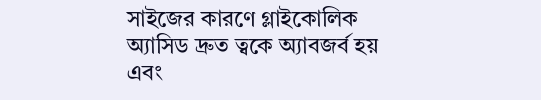সাইজের কারণে গ্লাইকোলিক অ্যাসিড দ্রুত ত্বকে অ্যাবজর্ব হয় এবং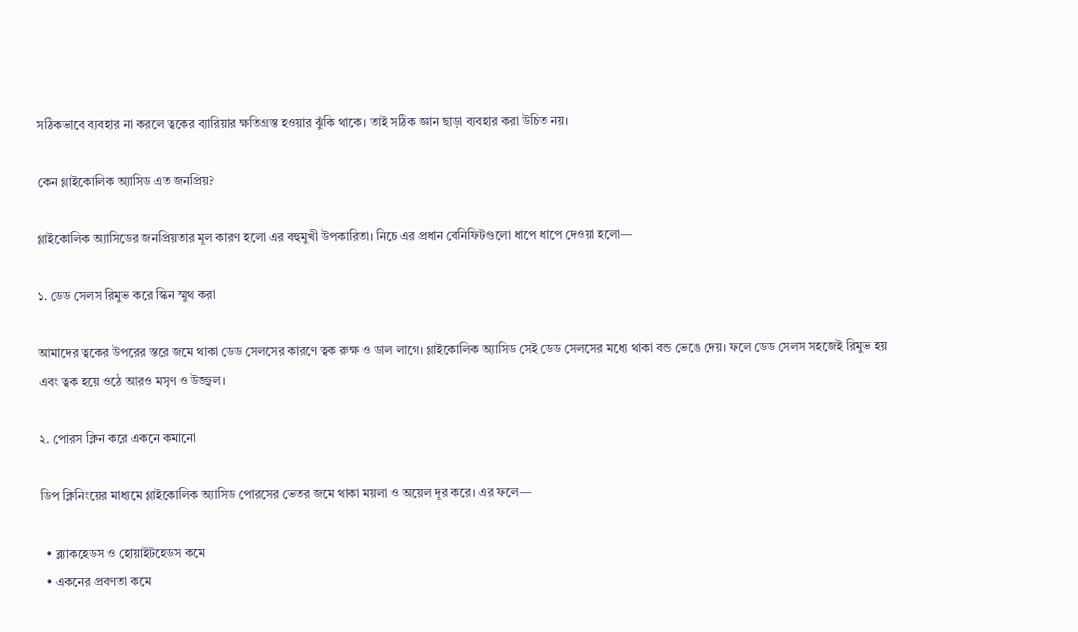সঠিকভাবে ব্যবহার না করলে ত্বকের ব্যারিয়ার ক্ষতিগ্রস্ত হওয়ার ঝুঁকি থাকে। তাই সঠিক জ্ঞান ছাড়া ব্যবহার করা উচিত নয়।

কেন গ্লাইকোলিক অ্যাসিড এত জনপ্রিয়?

গ্লাইকোলিক অ্যাসিডের জনপ্রিয়তার মূল কারণ হলো এর বহুমুখী উপকারিতা। নিচে এর প্রধান বেনিফিটগুলো ধাপে ধাপে দেওয়া হলো—

১. ডেড সেলস রিমুভ করে স্কিন স্মুথ করা

আমাদের ত্বকের উপরের স্তরে জমে থাকা ডেড সেলসের কারণে ত্বক রুক্ষ ও ডাল লাগে। গ্লাইকোলিক অ্যাসিড সেই ডেড সেলসের মধ্যে থাকা বন্ড ভেঙে দেয়। ফলে ডেড সেলস সহজেই রিমুভ হয় এবং ত্বক হয়ে ওঠে আরও মসৃণ ও উজ্জ্বল।

২. পোরস ক্লিন করে একনে কমানো

ডিপ ক্লিনিংয়ের মাধ্যমে গ্লাইকোলিক অ্যাসিড পোরসের ভেতর জমে থাকা ময়লা ও অয়েল দূর করে। এর ফলে—

  • ব্ল্যাকহেডস ও হোয়াইটহেডস কমে
  • একনের প্রবণতা কমে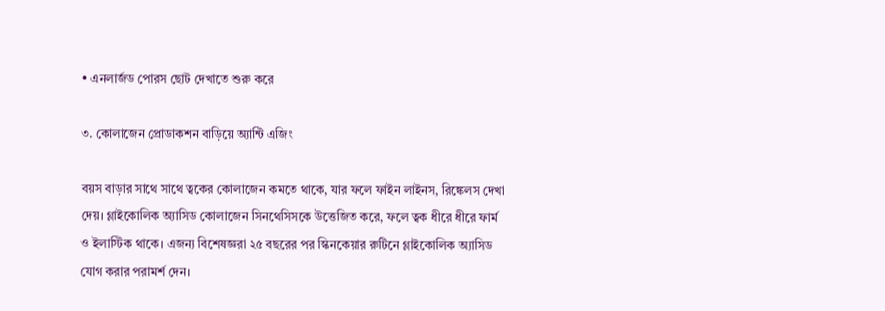• এনলার্জড পোরস ছোট দেখাতে শুরু করে

৩. কোলাজেন প্রোডাকশন বাড়িয়ে অ্যান্টি এজিং

বয়স বাড়ার সাথে সাথে ত্বকের কোলাজেন কমতে থাকে, যার ফলে ফাইন লাইনস, রিঙ্কেলস দেখা দেয়। গ্লাইকোলিক অ্যাসিড কোলাজেন সিনথেসিসকে উত্তেজিত করে, ফলে ত্বক ধীরে ধীরে ফার্ম ও ইলাস্টিক থাকে। এজন্য বিশেষজ্ঞরা ২৫ বছরের পর স্কিনকেয়ার রুটিনে গ্লাইকোলিক অ্যাসিড যোগ করার পরামর্শ দেন।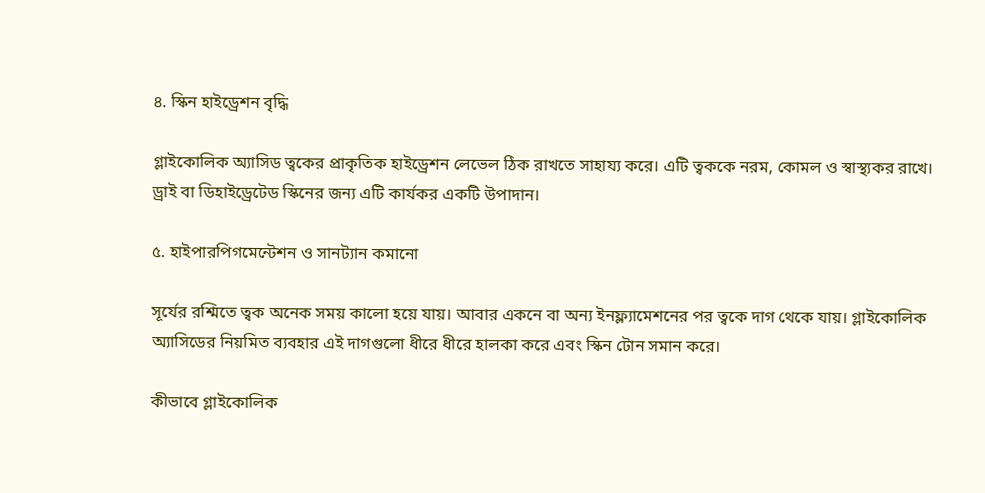৪. স্কিন হাইড্রেশন বৃদ্ধি

গ্লাইকোলিক অ্যাসিড ত্বকের প্রাকৃতিক হাইড্রেশন লেভেল ঠিক রাখতে সাহায্য করে। এটি ত্বককে নরম, কোমল ও স্বাস্থ্যকর রাখে। ড্রাই বা ডিহাইড্রেটেড স্কিনের জন্য এটি কার্যকর একটি উপাদান।

৫. হাইপারপিগমেন্টেশন ও সানট্যান কমানো

সূর্যের রশ্মিতে ত্বক অনেক সময় কালো হয়ে যায়। আবার একনে বা অন্য ইনফ্ল্যামেশনের পর ত্বকে দাগ থেকে যায়। গ্লাইকোলিক অ্যাসিডের নিয়মিত ব্যবহার এই দাগগুলো ধীরে ধীরে হালকা করে এবং স্কিন টোন সমান করে।

কীভাবে গ্লাইকোলিক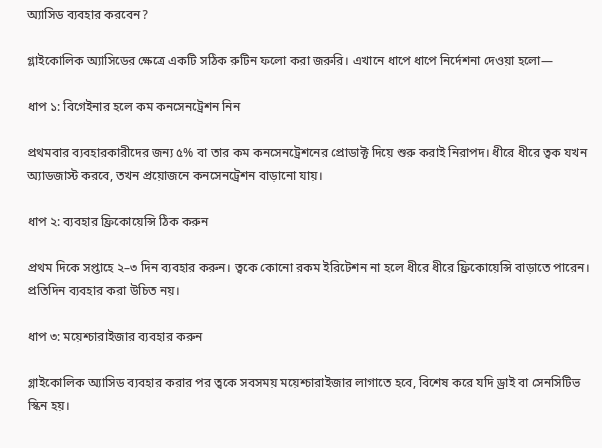অ্যাসিড ব্যবহার করবেন?

গ্লাইকোলিক অ্যাসিডের ক্ষেত্রে একটি সঠিক রুটিন ফলো করা জরুরি। এখানে ধাপে ধাপে নির্দেশনা দেওয়া হলো—

ধাপ ১: বিগেইনার হলে কম কনসেনট্রেশন নিন

প্রথমবার ব্যবহারকারীদের জন্য ৫% বা তার কম কনসেনট্রেশনের প্রোডাক্ট দিয়ে শুরু করাই নিরাপদ। ধীরে ধীরে ত্বক যখন অ্যাডজাস্ট করবে, তখন প্রয়োজনে কনসেনট্রেশন বাড়ানো যায়।

ধাপ ২: ব্যবহার ফ্রিকোয়েন্সি ঠিক করুন

প্রথম দিকে সপ্তাহে ২–৩ দিন ব্যবহার করুন। ত্বকে কোনো রকম ইরিটেশন না হলে ধীরে ধীরে ফ্রিকোয়েন্সি বাড়াতে পারেন। প্রতিদিন ব্যবহার করা উচিত নয়।

ধাপ ৩: ময়েশ্চারাইজার ব্যবহার করুন

গ্লাইকোলিক অ্যাসিড ব্যবহার করার পর ত্বকে সবসময় ময়েশ্চারাইজার লাগাতে হবে, বিশেষ করে যদি ড্রাই বা সেনসিটিভ স্কিন হয়।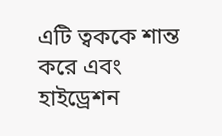এটি ত্বককে শান্ত করে এবং হাইড্রেশন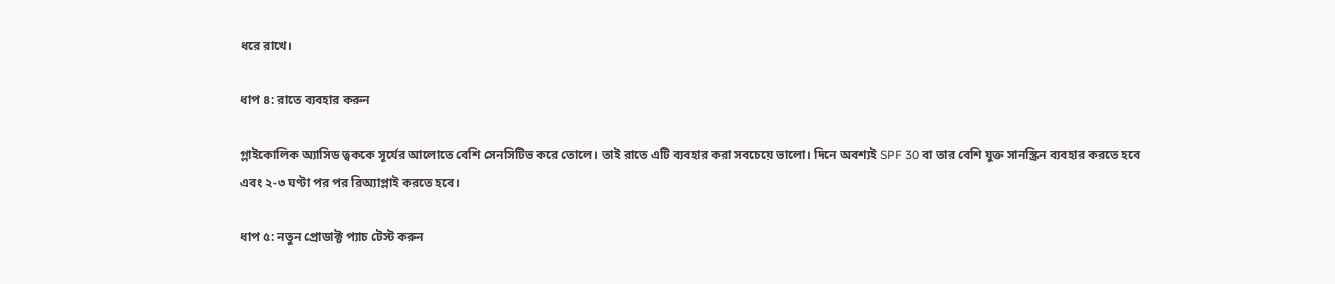ধরে রাখে।

ধাপ ৪: রাতে ব্যবহার করুন

গ্লাইকোলিক অ্যাসিড ত্বককে সূর্যের আলোতে বেশি সেনসিটিভ করে তোলে। তাই রাতে এটি ব্যবহার করা সবচেয়ে ভালো। দিনে অবশ্যই SPF 30 বা তার বেশি যুক্ত সানস্ক্রিন ব্যবহার করতে হবে এবং ২-৩ ঘণ্টা পর পর রিঅ্যাপ্লাই করতে হবে।

ধাপ ৫: নতুন প্রোডাক্ট প্যাচ টেস্ট করুন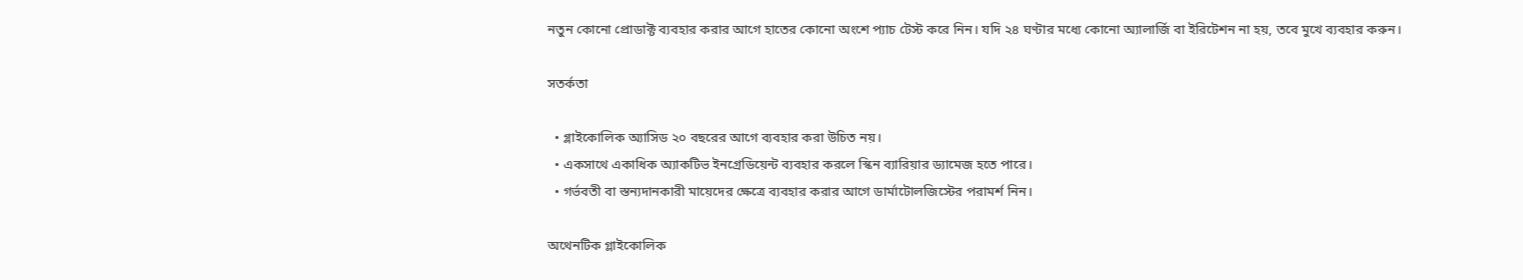নতুন কোনো প্রোডাক্ট ব্যবহার করার আগে হাতের কোনো অংশে প্যাচ টেস্ট করে নিন। যদি ২৪ ঘণ্টার মধ্যে কোনো অ্যালার্জি বা ইরিটেশন না হয়, তবে মুখে ব্যবহার করুন।

সতর্কতা

  • গ্লাইকোলিক অ্যাসিড ২০ বছরের আগে ব্যবহার করা উচিত নয়।
  • একসাথে একাধিক অ্যাকটিভ ইনগ্রেডিয়েন্ট ব্যবহার করলে স্কিন ব্যারিয়ার ড্যামেজ হতে পারে।
  • গর্ভবতী বা স্তন্যদানকারী মায়েদের ক্ষেত্রে ব্যবহার করার আগে ডার্মাটোলজিস্টের পরামর্শ নিন।

অথেনটিক গ্লাইকোলিক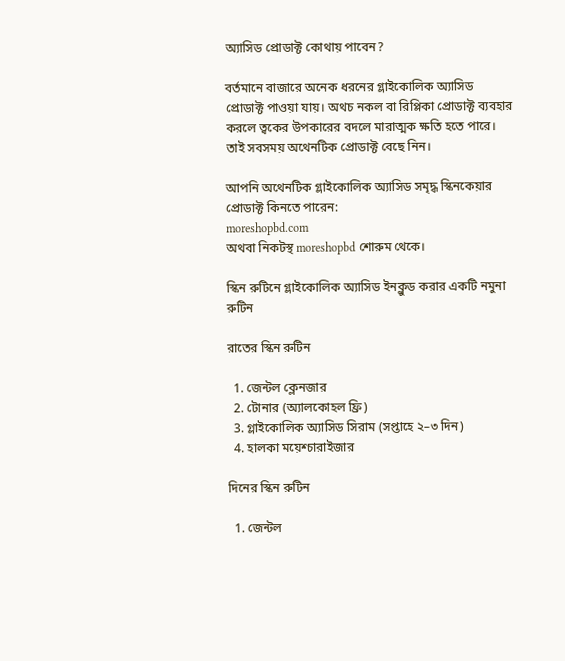অ্যাসিড প্রোডাক্ট কোথায় পাবেন?

বর্তমানে বাজারে অনেক ধরনের গ্লাইকোলিক অ্যাসিড প্রোডাক্ট পাওয়া যায়। অথচ নকল বা রিপ্লিকা প্রোডাক্ট ব্যবহার করলে ত্বকের উপকারের বদলে মারাত্মক ক্ষতি হতে পারে। তাই সবসময় অথেনটিক প্রোডাক্ট বেছে নিন।

আপনি অথেনটিক গ্লাইকোলিক অ্যাসিড সমৃদ্ধ স্কিনকেয়ার প্রোডাক্ট কিনতে পারেন:
moreshopbd.com
অথবা নিকটস্থ moreshopbd শোরুম থেকে।

স্কিন রুটিনে গ্লাইকোলিক অ্যাসিড ইনক্লুড করার একটি নমুনা রুটিন

রাতের স্কিন রুটিন

  1. জেন্টল ক্লেনজার
  2. টোনার (অ্যালকোহল ফ্রি)
  3. গ্লাইকোলিক অ্যাসিড সিরাম (সপ্তাহে ২–৩ দিন)
  4. হালকা ময়েশ্চারাইজার

দিনের স্কিন রুটিন

  1. জেন্টল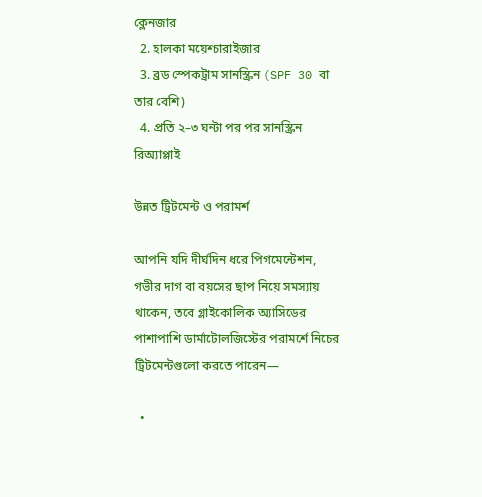ক্লেনজার
  2. হালকা ময়েশ্চারাইজার
  3. ব্রড স্পেকট্রাম সানস্ক্রিন (SPF 30 বা তার বেশি)
  4. প্রতি ২–৩ ঘন্টা পর পর সানস্ক্রিন রিঅ্যাপ্লাই

উন্নত ট্রিটমেন্ট ও পরামর্শ

আপনি যদি দীর্ঘদিন ধরে পিগমেন্টেশন, গভীর দাগ বা বয়সের ছাপ নিয়ে সমস্যায় থাকেন, তবে গ্লাইকোলিক অ্যাসিডের পাশাপাশি ডার্মাটোলজিস্টের পরামর্শে নিচের ট্রিটমেন্টগুলো করতে পারেন—

  •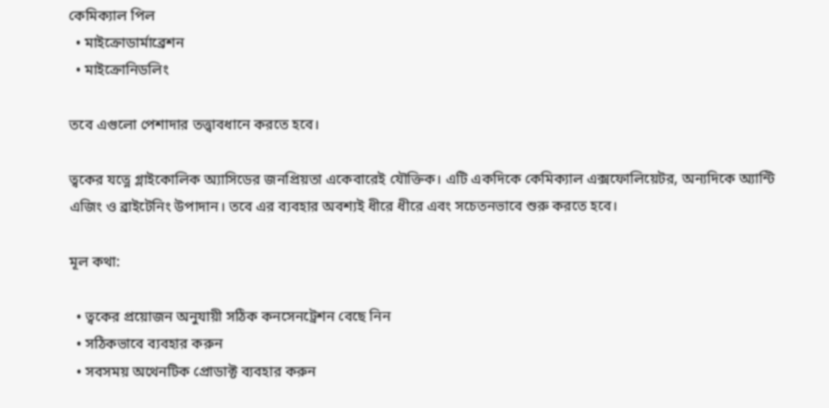কেমিক্যাল পিল
  • মাইক্রোডার্মাব্রেশন
  • মাইক্রোনিডলিং

তবে এগুলো পেশাদার তত্ত্বাবধানে করতে হবে।

ত্বকের যত্নে গ্লাইকোলিক অ্যাসিডের জনপ্রিয়তা একেবারেই যৌক্তিক। এটি একদিকে কেমিক্যাল এক্সফোলিয়েটর, অন্যদিকে অ্যান্টি এজিং ও ব্রাইটেনিং উপাদান। তবে এর ব্যবহার অবশ্যই ধীরে ধীরে এবং সচেতনভাবে শুরু করতে হবে।

মূল কথা:

  • ত্বকের প্রয়োজন অনুযায়ী সঠিক কনসেনট্রেশন বেছে নিন
  • সঠিকভাবে ব্যবহার করুন
  • সবসময় অথেনটিক প্রোডাক্ট ব্যবহার করুন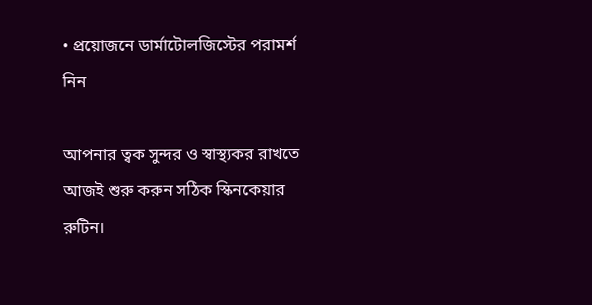• প্রয়োজনে ডার্মাটোলজিস্টের পরামর্শ নিন

আপনার ত্বক সুন্দর ও স্বাস্থ্যকর রাখতে আজই শুরু করুন সঠিক স্কিনকেয়ার রুটিন।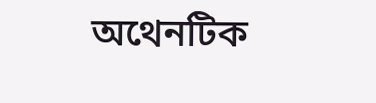অথেনটিক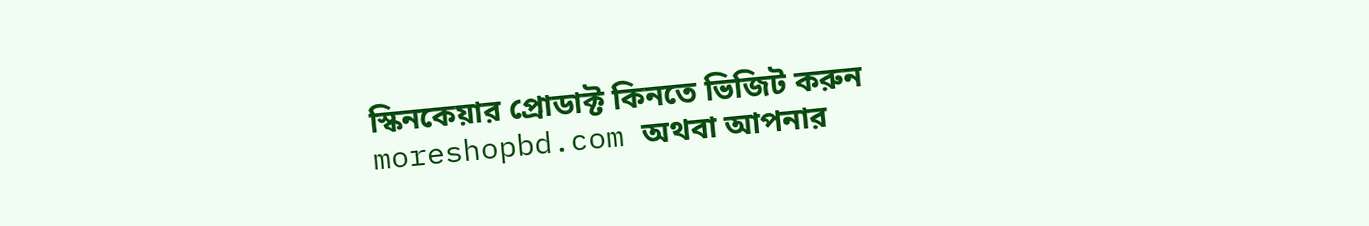স্কিনকেয়ার প্রোডাক্ট কিনতে ভিজিট করুন moreshopbd.com অথবা আপনার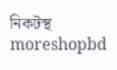নিকটস্থ moreshopbd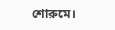শোরুমে।